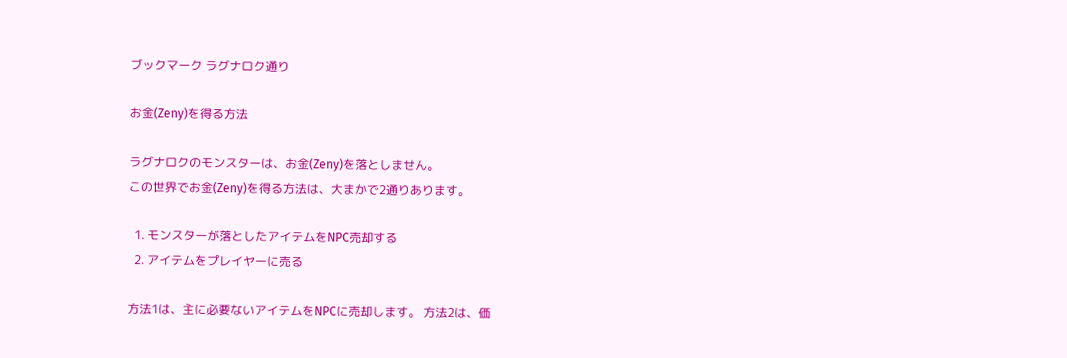ブックマーク ラグナロク通り

お金(Zeny)を得る方法

ラグナロクのモンスターは、お金(Zeny)を落としません。
この世界でお金(Zeny)を得る方法は、大まかで2通りあります。

  1. モンスターが落としたアイテムをNPC売却する
  2. アイテムをプレイヤーに売る

方法1は、主に必要ないアイテムをNPCに売却します。 方法2は、価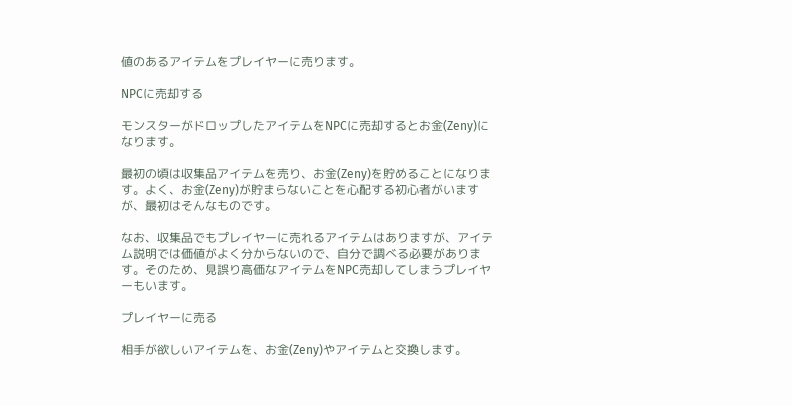値のあるアイテムをプレイヤーに売ります。

NPCに売却する

モンスターがドロップしたアイテムをNPCに売却するとお金(Zeny)になります。

最初の頃は収集品アイテムを売り、お金(Zeny)を貯めることになります。よく、お金(Zeny)が貯まらないことを心配する初心者がいますが、最初はそんなものです。

なお、収集品でもプレイヤーに売れるアイテムはありますが、アイテム説明では価値がよく分からないので、自分で調べる必要があります。そのため、見誤り高価なアイテムをNPC売却してしまうプレイヤーもいます。

プレイヤーに売る

相手が欲しいアイテムを、お金(Zeny)やアイテムと交換します。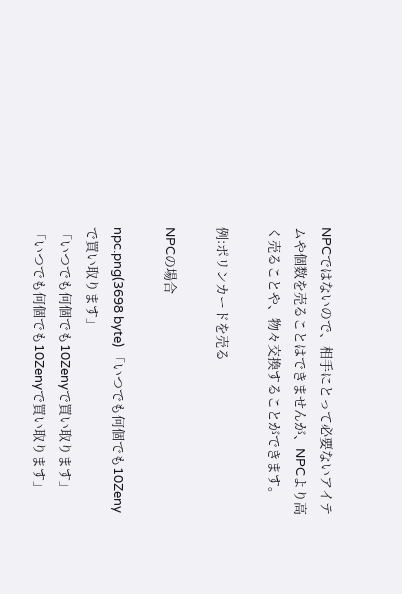NPCではないので、相手にとって必要ないアイテムや個数を売ることはできませんが、NPCより高く売ることや、物々交換することができます。

例:ポリンカードを売る

NPCの場合

npc.png(3698 byte) 「いつでも何個でも10Zenyで買い取ります」
「いつでも何個でも10Zenyで買い取ります」
「いつでも何個でも10Zenyで買い取ります」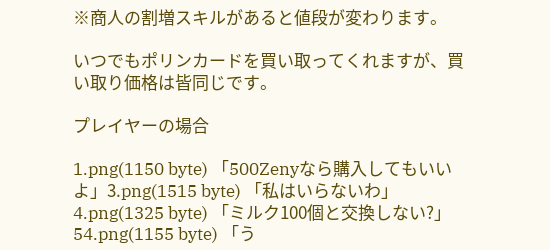※商人の割増スキルがあると値段が変わります。

いつでもポリンカードを買い取ってくれますが、買い取り価格は皆同じです。

プレイヤーの場合

1.png(1150 byte) 「500Zenyなら購入してもいいよ」3.png(1515 byte) 「私はいらないわ」
4.png(1325 byte) 「ミルク100個と交換しない?」 54.png(1155 byte) 「う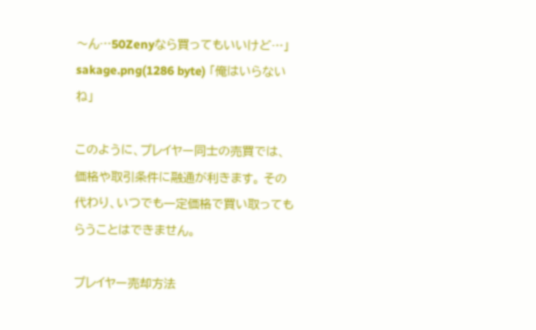〜ん…50Zenyなら買ってもいいけど…」
sakage.png(1286 byte) 「俺はいらないね」

このように、プレイヤー同士の売買では、価格や取引条件に融通が利きます。 その代わり、いつでも一定価格で買い取ってもらうことはできません。

プレイヤー売却方法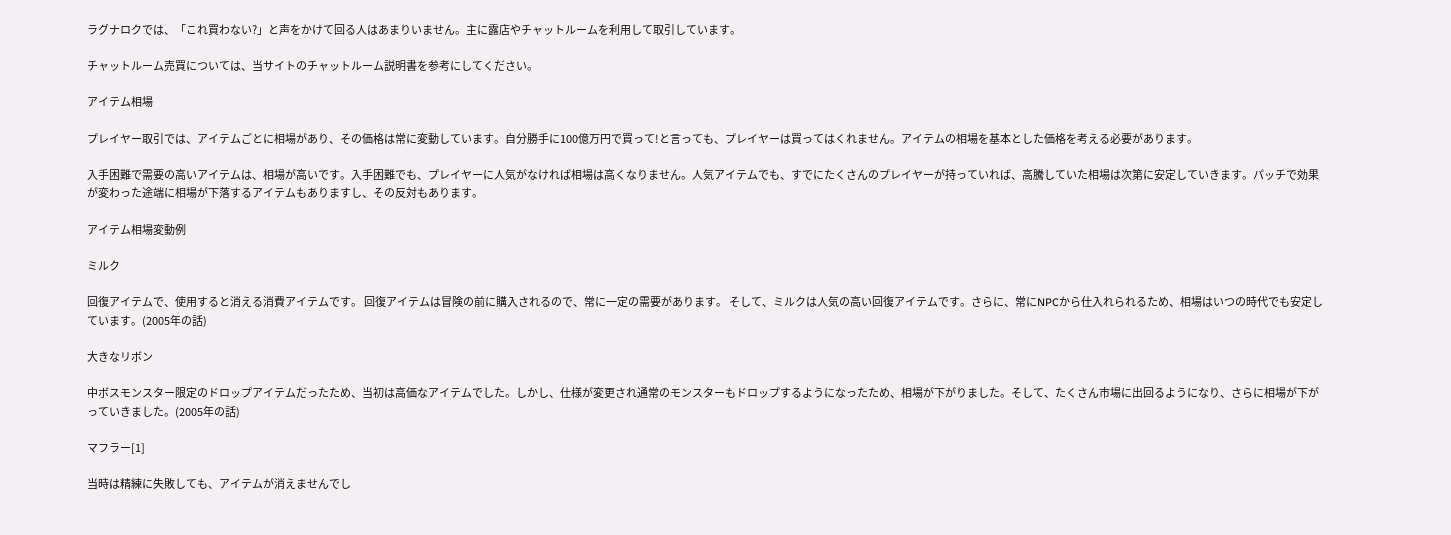ラグナロクでは、「これ買わない?」と声をかけて回る人はあまりいません。主に露店やチャットルームを利用して取引しています。

チャットルーム売買については、当サイトのチャットルーム説明書を参考にしてください。

アイテム相場

プレイヤー取引では、アイテムごとに相場があり、その価格は常に変動しています。自分勝手に100億万円で買って!と言っても、プレイヤーは買ってはくれません。アイテムの相場を基本とした価格を考える必要があります。

入手困難で需要の高いアイテムは、相場が高いです。入手困難でも、プレイヤーに人気がなければ相場は高くなりません。人気アイテムでも、すでにたくさんのプレイヤーが持っていれば、高騰していた相場は次第に安定していきます。パッチで効果が変わった途端に相場が下落するアイテムもありますし、その反対もあります。

アイテム相場変動例

ミルク

回復アイテムで、使用すると消える消費アイテムです。 回復アイテムは冒険の前に購入されるので、常に一定の需要があります。 そして、ミルクは人気の高い回復アイテムです。さらに、常にNPCから仕入れられるため、相場はいつの時代でも安定しています。(2005年の話)

大きなリボン

中ボスモンスター限定のドロップアイテムだったため、当初は高価なアイテムでした。しかし、仕様が変更され通常のモンスターもドロップするようになったため、相場が下がりました。そして、たくさん市場に出回るようになり、さらに相場が下がっていきました。(2005年の話)

マフラー[1]

当時は精練に失敗しても、アイテムが消えませんでし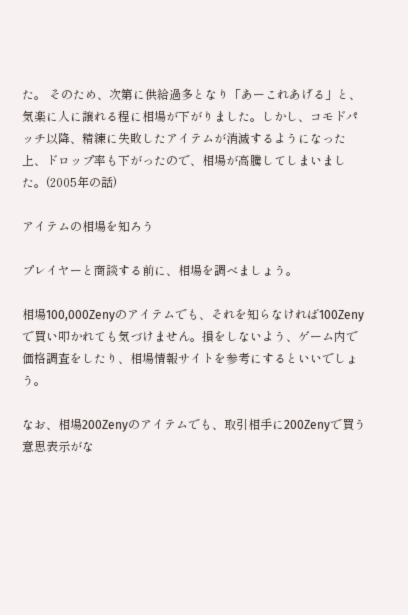た。 そのため、次第に供給過多となり「あーこれあげる」と、気楽に人に譲れる程に相場が下がりました。しかし、コモドパッチ以降、精練に失敗したアイテムが消滅するようになった上、ドロップ率も下がったので、相場が高騰してしまいました。(2005年の話)

アイテムの相場を知ろう

プレイヤーと商談する前に、相場を調べましょう。

相場100,000Zenyのアイテムでも、それを知らなければ100Zenyで買い叩かれても気づけません。損をしないよう、ゲーム内で価格調査をしたり、相場情報サイトを参考にするといいでしょう。

なお、相場200Zenyのアイテムでも、取引相手に200Zenyで買う意思表示がな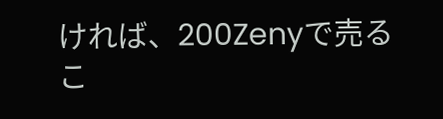ければ、200Zenyで売るこ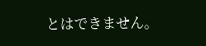とはできません。